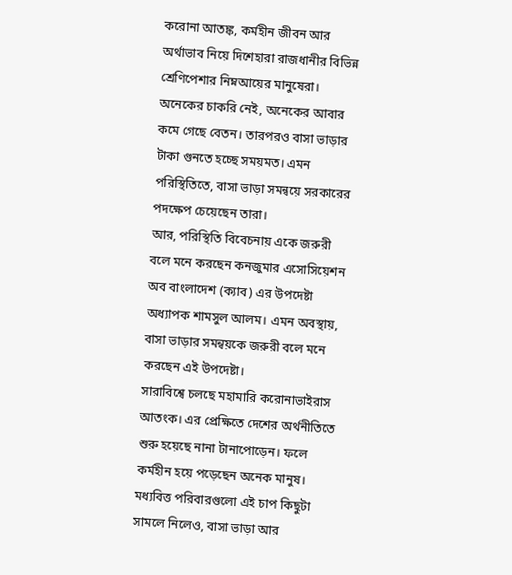করোনা আতঙ্ক, কর্মহীন জীবন আর অর্থাভাব নিয়ে দিশেহারা রাজধানীর বিভিন্ন শ্রেণিপেশার নিম্নআয়ের মানুষেরা। অনেকের চাকরি নেই, অনেকের আবার কমে গেছে বেতন। তারপরও বাসা ভাড়ার টাকা গুনতে হচ্ছে সময়মত। এমন পরিস্থিতিতে, বাসা ভাড়া সমন্বয়ে সরকারের পদক্ষেপ চেয়েছেন তারা।
আর, পরিস্থিতি বিবেচনায় একে জরুরী বলে মনে করছেন কনজুমার এসোসিয়েশন অব বাংলাদেশ (ক্যাব) এর উপদেষ্টা অধ্যাপক শামসুল আলম। এমন অবস্থায়, বাসা ভাড়ার সমন্বয়কে জরুরী বলে মনে করছেন এই উপদেষ্টা।
সারাবিশ্বে চলছে মহামারি করোনাভাইরাস আতংক। এর প্রেক্ষিতে দেশের অর্থনীতিতে শুরু হয়েছে নানা টানাপোড়েন। ফলে কর্মহীন হয়ে পড়েছেন অনেক মানুষ। মধ্যবিত্ত পরিবারগুলো এই চাপ কিছুটা সামলে নিলেও, বাসা ভাড়া আর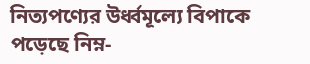নিত্যপণ্যের উর্ধ্বমূল্যে বিপাকে পড়েছে নিম্ন-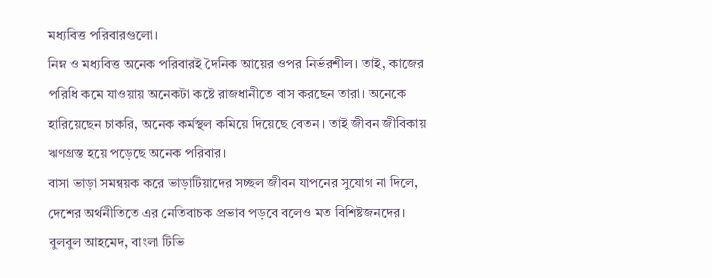মধ্যবিত্ত পরিবারগুলো।
নিম্ন ও মধ্যবিত্ত অনেক পরিবারই দৈনিক আয়ের ওপর নির্ভরশীল। তাই, কাজের পরিধি কমে যাওয়ায় অনেকটা কষ্টে রাজধানীতে বাস করছেন তারা। অনেকে হারিয়েছেন চাকরি, অনেক কর্মস্থল কমিয়ে দিয়েছে বেতন। তাই জীবন জীবিকায় ঋণগ্রস্ত হয়ে পড়েছে অনেক পরিবার।
বাসা ভাড়া সমন্বয়ক করে ভাড়াটিয়াদের সচ্ছল জীবন যাপনের সুযোগ না দিলে, দেশের অর্থনীতিতে এর নেতিবাচক প্রভাব পড়বে বলেও মত বিশিষ্টজনদের।
বুলবুল আহমেদ, বাংলা টিভি